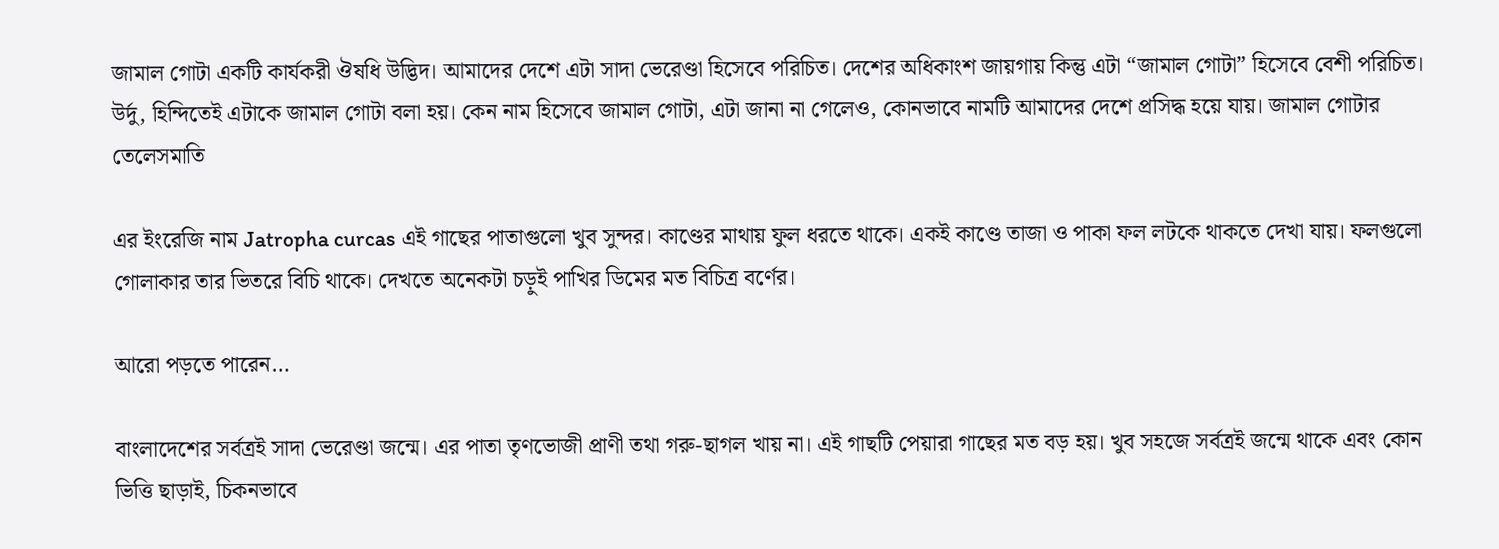জামাল গোটা একটি কার্যকরী ঔষধি উদ্ভিদ। আমাদের দেশে এটা সাদা ভেরেণ্ডা হিসেবে পরিচিত। দেশের অধিকাংশ জায়গায় কিন্তু এটা “জামাল গোটা” হিসেবে বেশী পরিচিত। উর্দু, হিন্দিতেই এটাকে জামাল গোটা বলা হয়। কেন নাম হিসেবে জামাল গোটা, এটা জানা না গেলেও, কোনভাবে নামটি আমাদের দেশে প্রসিদ্ধ হয়ে যায়। জামাল গোটার তেলেসমাতি

এর ইংরেজি নাম Jatropha curcas এই গাছের পাতাগুলো খুব সুন্দর। কাণ্ডের মাথায় ফুল ধরতে থাকে। একই কাণ্ডে তাজা ও পাকা ফল লটকে থাকতে দেখা যায়। ফলগুলো গোলাকার তার ভিতরে বিচি থাকে। দেখতে অনেকটা চড়ুই পাখির ডিমের মত বিচিত্র বর্ণের।

আরো পড়তে পারেন…

বাংলাদেশের সর্বত্রই সাদা ভেরেণ্ডা জন্মে। এর পাতা তৃণভোজী প্রাণী তথা গরু-ছাগল খায় না। এই গাছটি পেয়ারা গাছের মত বড় হয়। খুব সহজে সর্বত্রই জন্মে থাকে এবং কোন ভিত্তি ছাড়াই, চিকনভাবে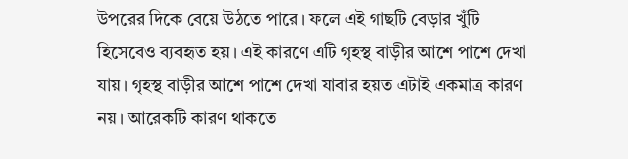উপরের দিকে বেয়ে উঠতে পারে। ফলে এই গাছটি বেড়ার খুঁটি হিসেবেও ব্যবহৃত হয়। এই কারণে এটি গৃহস্থ বাড়ীর আশে পাশে দেখা যায়। গৃহস্থ বাড়ীর আশে পাশে দেখা যাবার হয়ত এটাই একমাত্র কারণ নয়। আরেকটি কারণ থাকতে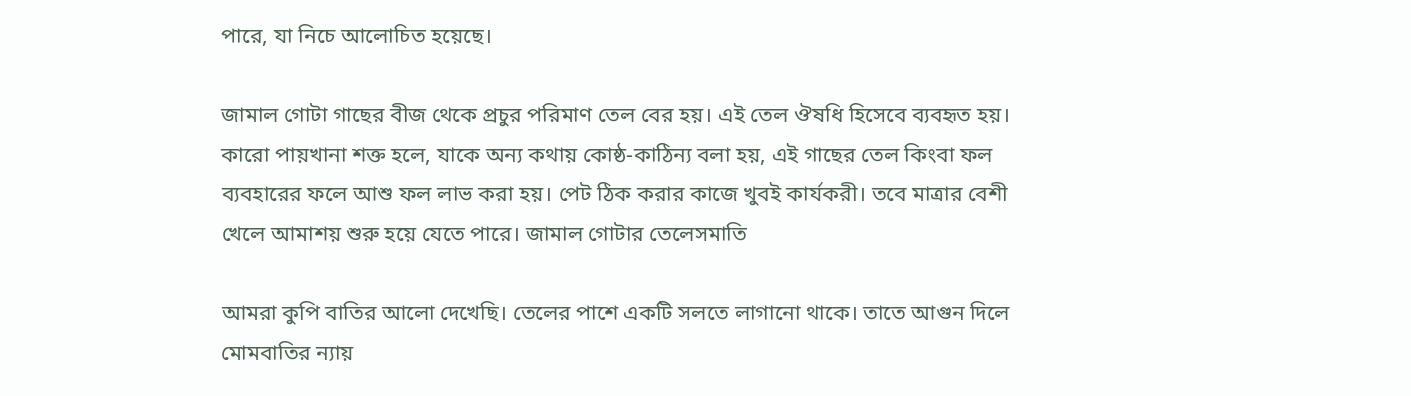পারে, যা নিচে আলোচিত হয়েছে।

জামাল গোটা গাছের বীজ থেকে প্রচুর পরিমাণ তেল বের হয়। এই তেল ঔষধি হিসেবে ব্যবহৃত হয়। কারো পায়খানা শক্ত হলে, যাকে অন্য কথায় কোষ্ঠ-কাঠিন্য বলা হয়, এই গাছের তেল কিংবা ফল ব্যবহারের ফলে আশু ফল লাভ করা হয়। পেট ঠিক করার কাজে খুবই কার্যকরী। তবে মাত্রার বেশী খেলে আমাশয় শুরু হয়ে যেতে পারে। জামাল গোটার তেলেসমাতি

আমরা কুপি বাতির আলো দেখেছি। তেলের পাশে একটি সলতে লাগানো থাকে। তাতে আগুন দিলে মোমবাতির ন্যায়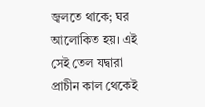জ্বলতে থাকে; ঘর আলোকিত হয়। এই সেই তেল যদ্বারা প্রাচীন কাল থেকেই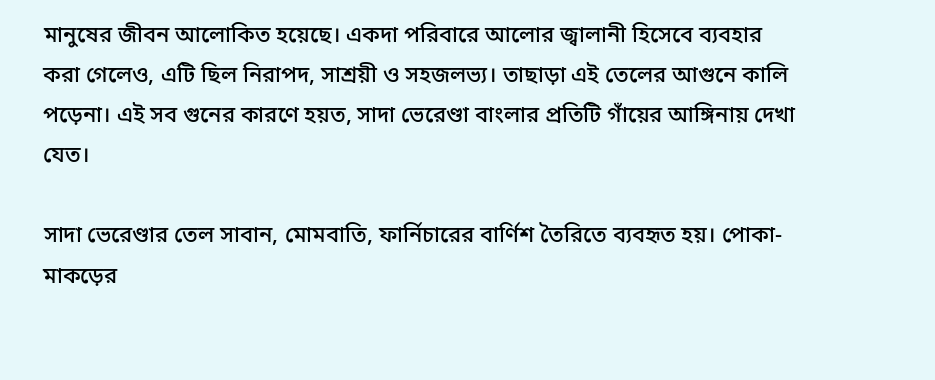মানুষের জীবন আলোকিত হয়েছে। একদা পরিবারে আলোর জ্বালানী হিসেবে ব্যবহার করা গেলেও, এটি ছিল নিরাপদ, সাশ্রয়ী ও সহজলভ্য। তাছাড়া এই তেলের আগুনে কালি পড়েনা। এই সব গুনের কারণে হয়ত, সাদা ভেরেণ্ডা বাংলার প্রতিটি গাঁয়ের আঙ্গিনায় দেখা যেত।

সাদা ভেরেণ্ডার তেল সাবান, মোমবাতি, ফার্নিচারের বার্ণিশ তৈরিতে ব্যবহৃত হয়। পোকা-মাকড়ের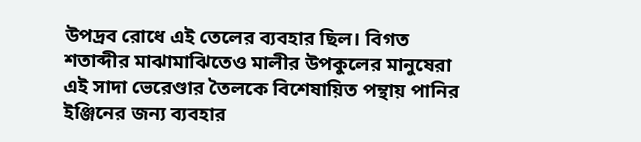উপদ্রব রোধে এই তেলের ব্যবহার ছিল। বিগত শতাব্দীর মাঝামাঝিতেও মালীর উপকুলের মানুষেরা এই সাদা ভেরেণ্ডার তৈলকে বিশেষায়িত পন্থায় পানির ইঞ্জিনের জন্য ব্যবহার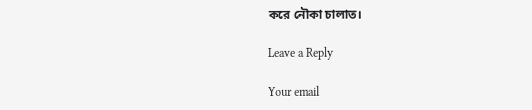করে নৌকা চালাত।

Leave a Reply

Your email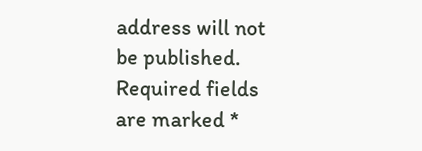address will not be published. Required fields are marked *